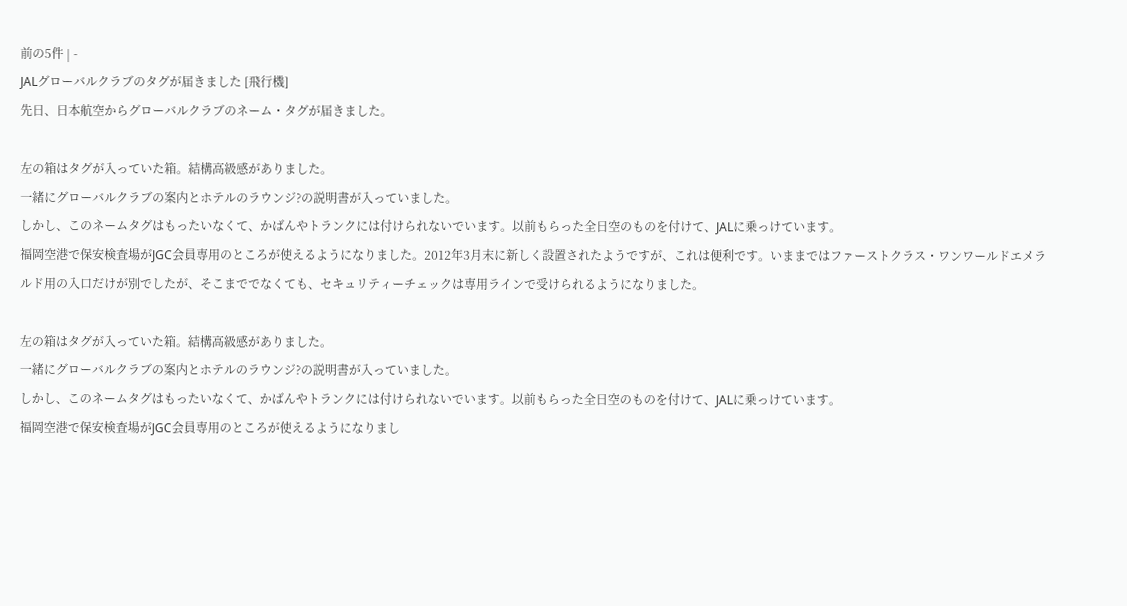前の5件 | -
JALグローバルクラブのタグが届きました [飛行機]
先日、日本航空からグローバルクラブのネーム・タグが届きました。

左の箱はタグが入っていた箱。結構高級感がありました。
一緒にグローバルクラブの案内とホテルのラウンジ?の説明書が入っていました。
しかし、このネームタグはもったいなくて、かばんやトランクには付けられないでいます。以前もらった全日空のものを付けて、JALに乗っけています。
福岡空港で保安検査場がJGC会員専用のところが使えるようになりました。2012年3月末に新しく設置されたようですが、これは便利です。いままではファーストクラス・ワンワールドエメラルド用の入口だけが別でしたが、そこまででなくても、セキュリティーチェックは専用ラインで受けられるようになりました。

左の箱はタグが入っていた箱。結構高級感がありました。
一緒にグローバルクラブの案内とホテルのラウンジ?の説明書が入っていました。
しかし、このネームタグはもったいなくて、かばんやトランクには付けられないでいます。以前もらった全日空のものを付けて、JALに乗っけています。
福岡空港で保安検査場がJGC会員専用のところが使えるようになりまし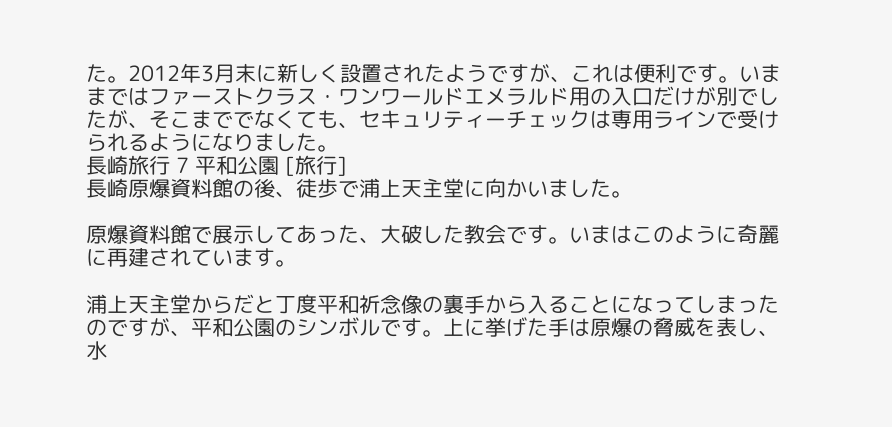た。2012年3月末に新しく設置されたようですが、これは便利です。いままではファーストクラス・ワンワールドエメラルド用の入口だけが別でしたが、そこまででなくても、セキュリティーチェックは専用ラインで受けられるようになりました。
長崎旅行 7 平和公園 [旅行]
長崎原爆資料館の後、徒歩で浦上天主堂に向かいました。

原爆資料館で展示してあった、大破した教会です。いまはこのように奇麗に再建されています。

浦上天主堂からだと丁度平和祈念像の裏手から入ることになってしまったのですが、平和公園のシンボルです。上に挙げた手は原爆の脅威を表し、水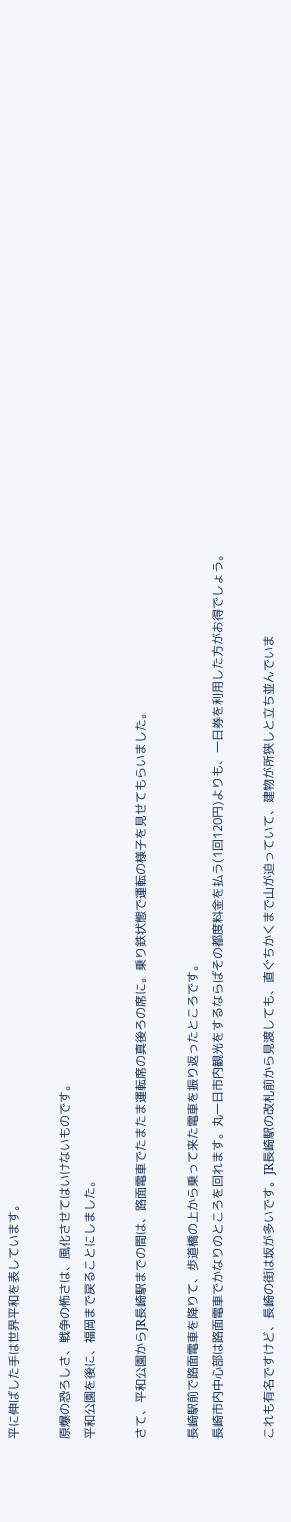平に伸ばした手は世界平和を表しています。

原爆の恐ろしさ、戦争の怖さは、風化させてはいけないものです。
平和公園を後に、福岡まで戻ることにしました。

さて、平和公園からJR長崎駅までの間は、路面電車でたまたま運転席の真後ろの席に。乗り鉄状態で運転の様子を見せてもらいました。

長崎駅前で路面電車を降りて、歩道橋の上から乗って来た電車を振り返ったところです。
長崎市内中心部は路面電車でかなりのところを回れます。丸一日市内観光をするならばその都度料金を払う(1回120円)よりも、一日券を利用した方がお得でしょう。

これも有名ですけど、長崎の街は坂が多いです。JR長崎駅の改札前から見渡しても、直ぐちかくまで山が迫っていて、建物が所狭しと立ち並んでいま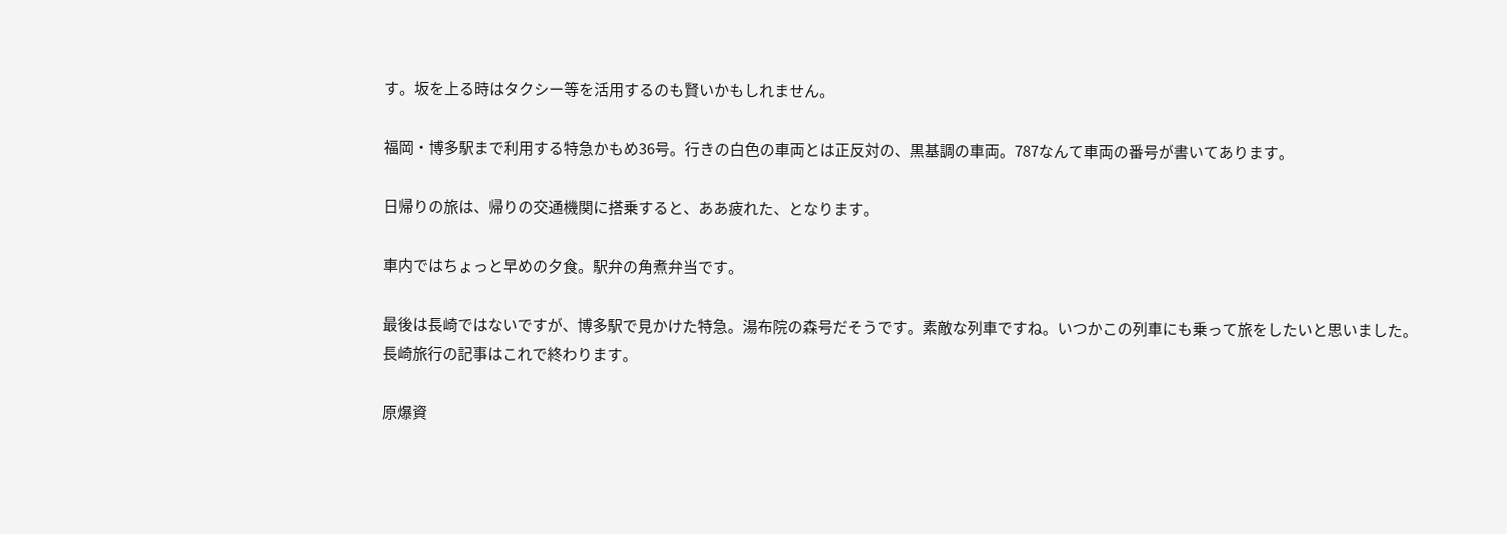す。坂を上る時はタクシー等を活用するのも賢いかもしれません。

福岡・博多駅まで利用する特急かもめ36号。行きの白色の車両とは正反対の、黒基調の車両。787なんて車両の番号が書いてあります。

日帰りの旅は、帰りの交通機関に搭乗すると、ああ疲れた、となります。

車内ではちょっと早めの夕食。駅弁の角煮弁当です。

最後は長崎ではないですが、博多駅で見かけた特急。湯布院の森号だそうです。素敵な列車ですね。いつかこの列車にも乗って旅をしたいと思いました。
長崎旅行の記事はこれで終わります。

原爆資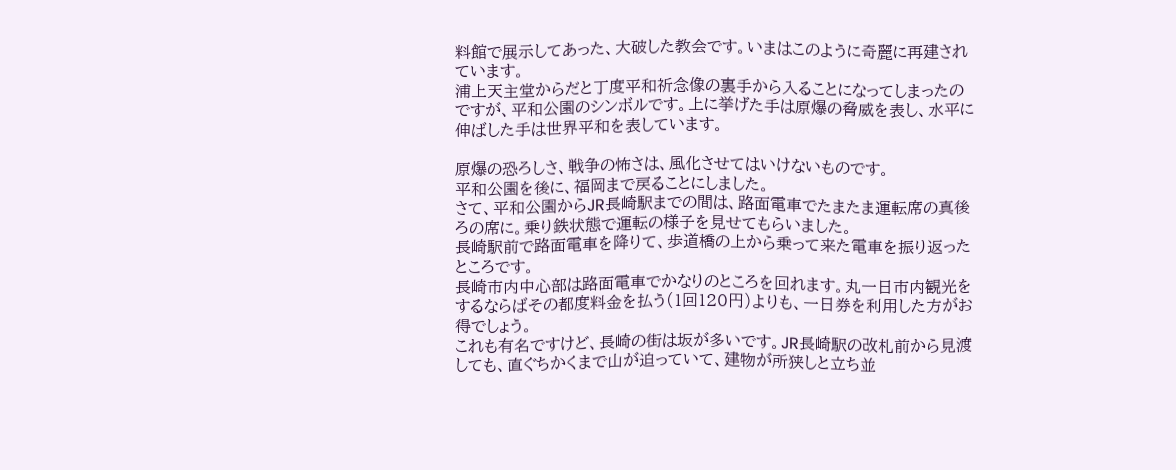料館で展示してあった、大破した教会です。いまはこのように奇麗に再建されています。
浦上天主堂からだと丁度平和祈念像の裏手から入ることになってしまったのですが、平和公園のシンボルです。上に挙げた手は原爆の脅威を表し、水平に伸ばした手は世界平和を表しています。

原爆の恐ろしさ、戦争の怖さは、風化させてはいけないものです。
平和公園を後に、福岡まで戻ることにしました。
さて、平和公園からJR長崎駅までの間は、路面電車でたまたま運転席の真後ろの席に。乗り鉄状態で運転の様子を見せてもらいました。
長崎駅前で路面電車を降りて、歩道橋の上から乗って来た電車を振り返ったところです。
長崎市内中心部は路面電車でかなりのところを回れます。丸一日市内観光をするならばその都度料金を払う(1回120円)よりも、一日券を利用した方がお得でしょう。
これも有名ですけど、長崎の街は坂が多いです。JR長崎駅の改札前から見渡しても、直ぐちかくまで山が迫っていて、建物が所狭しと立ち並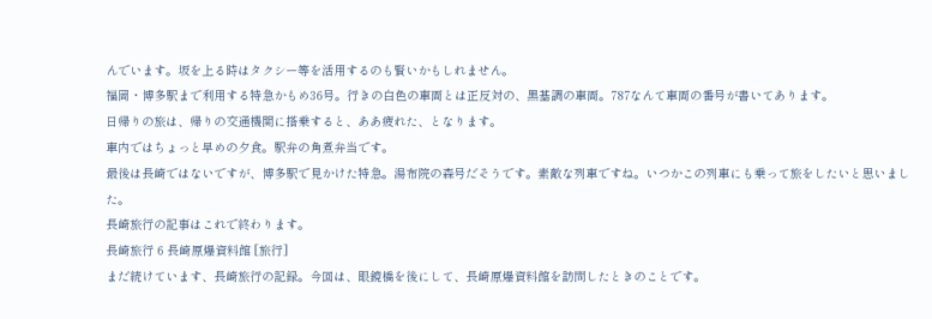んでいます。坂を上る時はタクシー等を活用するのも賢いかもしれません。
福岡・博多駅まで利用する特急かもめ36号。行きの白色の車両とは正反対の、黒基調の車両。787なんて車両の番号が書いてあります。
日帰りの旅は、帰りの交通機関に搭乗すると、ああ疲れた、となります。
車内ではちょっと早めの夕食。駅弁の角煮弁当です。
最後は長崎ではないですが、博多駅で見かけた特急。湯布院の森号だそうです。素敵な列車ですね。いつかこの列車にも乗って旅をしたいと思いました。
長崎旅行の記事はこれで終わります。
長崎旅行 6 長崎原爆資料館 [旅行]
まだ続けています、長崎旅行の記録。今回は、眼鏡橋を後にして、長崎原爆資料館を訪問したときのことです。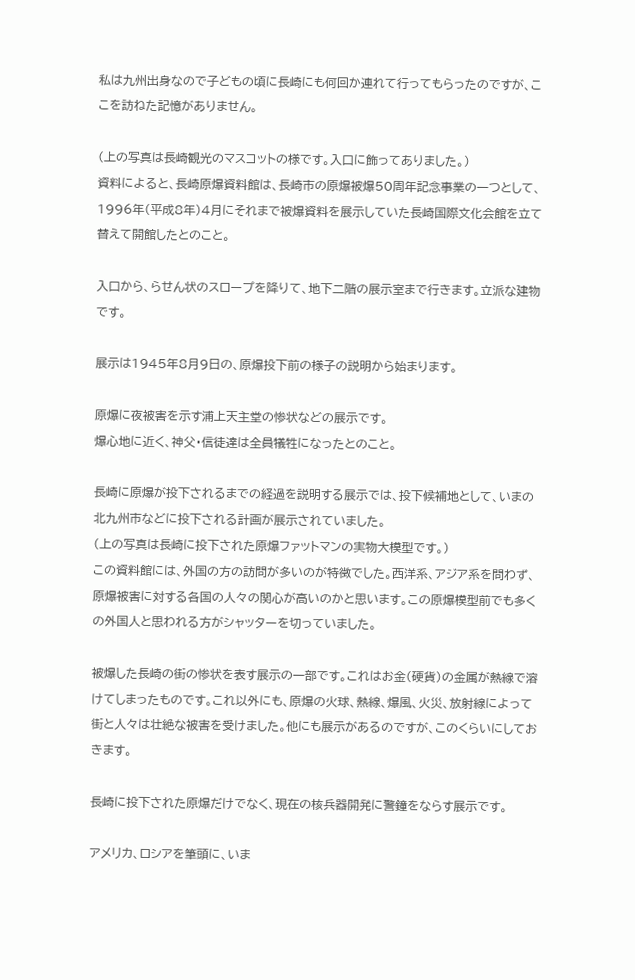私は九州出身なので子どもの頃に長崎にも何回か連れて行ってもらったのですが、ここを訪ねた記憶がありません。

(上の写真は長崎観光のマスコットの様です。入口に飾ってありました。)
資料によると、長崎原爆資料館は、長崎市の原爆被爆50周年記念事業の一つとして、1996年(平成8年)4月にそれまで被爆資料を展示していた長崎国際文化会館を立て替えて開館したとのこと。

入口から、らせん状のスロープを降りて、地下二階の展示室まで行きます。立派な建物です。

展示は1945年8月9日の、原爆投下前の様子の説明から始まります。

原爆に夜被害を示す浦上天主堂の惨状などの展示です。
爆心地に近く、神父・信徒達は全員犠牲になったとのこと。

長崎に原爆が投下されるまでの経過を説明する展示では、投下候補地として、いまの北九州市などに投下される計画が展示されていました。
(上の写真は長崎に投下された原爆ファットマンの実物大模型です。)
この資料館には、外国の方の訪問が多いのが特徴でした。西洋系、アジア系を問わず、原爆被害に対する各国の人々の関心が高いのかと思います。この原爆模型前でも多くの外国人と思われる方がシャッターを切っていました。

被爆した長崎の街の惨状を表す展示の一部です。これはお金(硬貨)の金属が熱線で溶けてしまったものです。これ以外にも、原爆の火球、熱線、爆風、火災、放射線によって街と人々は壮絶な被害を受けました。他にも展示があるのですが、このくらいにしておきます。

長崎に投下された原爆だけでなく、現在の核兵器開発に警鐘をならす展示です。

アメリカ、ロシアを筆頭に、いま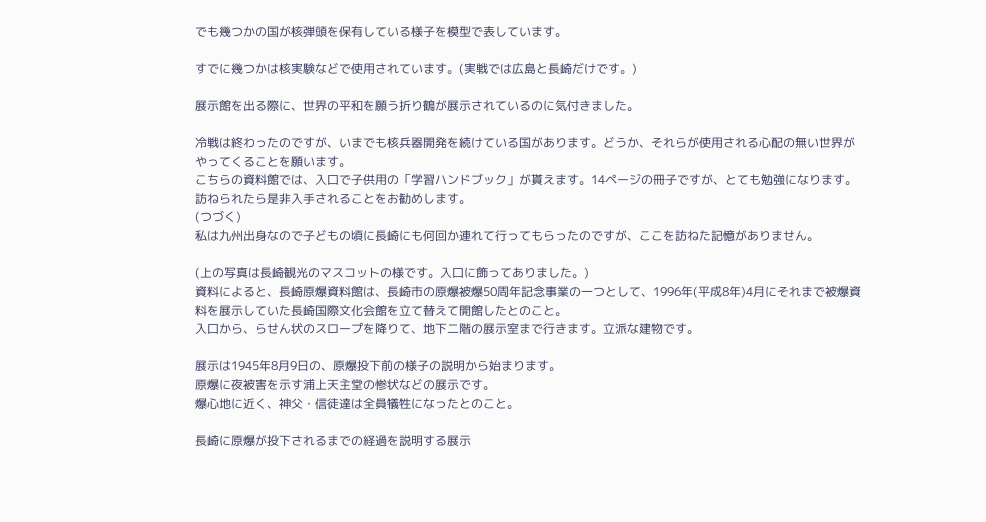でも幾つかの国が核弾頭を保有している様子を模型で表しています。

すでに幾つかは核実験などで使用されています。(実戦では広島と長崎だけです。)

展示館を出る際に、世界の平和を願う折り鶴が展示されているのに気付きました。

冷戦は終わったのですが、いまでも核兵器開発を続けている国があります。どうか、それらが使用される心配の無い世界がやってくることを願います。
こちらの資料館では、入口で子供用の「学習ハンドブック」が貰えます。14ページの冊子ですが、とても勉強になります。訪ねられたら是非入手されることをお勧めします。
(つづく)
私は九州出身なので子どもの頃に長崎にも何回か連れて行ってもらったのですが、ここを訪ねた記憶がありません。

(上の写真は長崎観光のマスコットの様です。入口に飾ってありました。)
資料によると、長崎原爆資料館は、長崎市の原爆被爆50周年記念事業の一つとして、1996年(平成8年)4月にそれまで被爆資料を展示していた長崎国際文化会館を立て替えて開館したとのこと。
入口から、らせん状のスロープを降りて、地下二階の展示室まで行きます。立派な建物です。

展示は1945年8月9日の、原爆投下前の様子の説明から始まります。
原爆に夜被害を示す浦上天主堂の惨状などの展示です。
爆心地に近く、神父・信徒達は全員犠牲になったとのこと。

長崎に原爆が投下されるまでの経過を説明する展示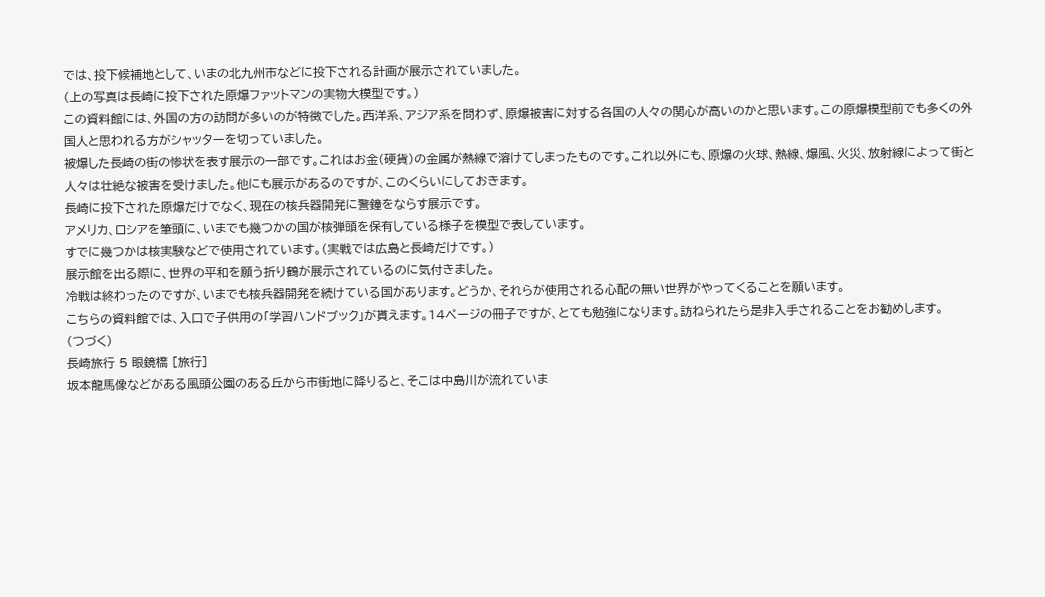では、投下候補地として、いまの北九州市などに投下される計画が展示されていました。
(上の写真は長崎に投下された原爆ファットマンの実物大模型です。)
この資料館には、外国の方の訪問が多いのが特徴でした。西洋系、アジア系を問わず、原爆被害に対する各国の人々の関心が高いのかと思います。この原爆模型前でも多くの外国人と思われる方がシャッターを切っていました。
被爆した長崎の街の惨状を表す展示の一部です。これはお金(硬貨)の金属が熱線で溶けてしまったものです。これ以外にも、原爆の火球、熱線、爆風、火災、放射線によって街と人々は壮絶な被害を受けました。他にも展示があるのですが、このくらいにしておきます。
長崎に投下された原爆だけでなく、現在の核兵器開発に警鐘をならす展示です。
アメリカ、ロシアを筆頭に、いまでも幾つかの国が核弾頭を保有している様子を模型で表しています。
すでに幾つかは核実験などで使用されています。(実戦では広島と長崎だけです。)
展示館を出る際に、世界の平和を願う折り鶴が展示されているのに気付きました。
冷戦は終わったのですが、いまでも核兵器開発を続けている国があります。どうか、それらが使用される心配の無い世界がやってくることを願います。
こちらの資料館では、入口で子供用の「学習ハンドブック」が貰えます。14ページの冊子ですが、とても勉強になります。訪ねられたら是非入手されることをお勧めします。
(つづく)
長崎旅行 5 眼鏡橋 [旅行]
坂本龍馬像などがある風頭公園のある丘から市街地に降りると、そこは中島川が流れていま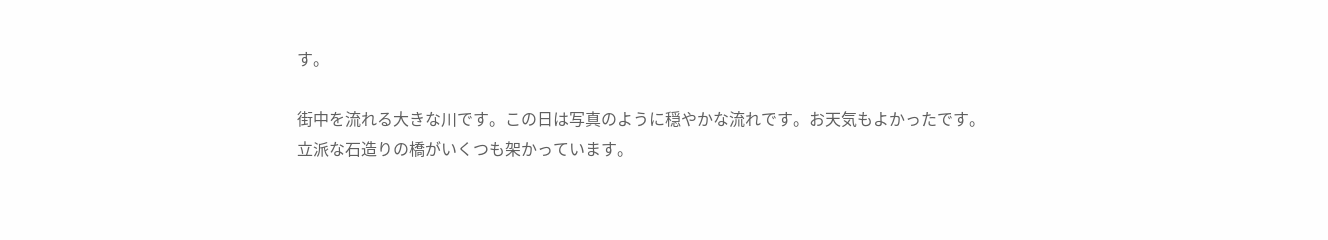す。

街中を流れる大きな川です。この日は写真のように穏やかな流れです。お天気もよかったです。
立派な石造りの橋がいくつも架かっています。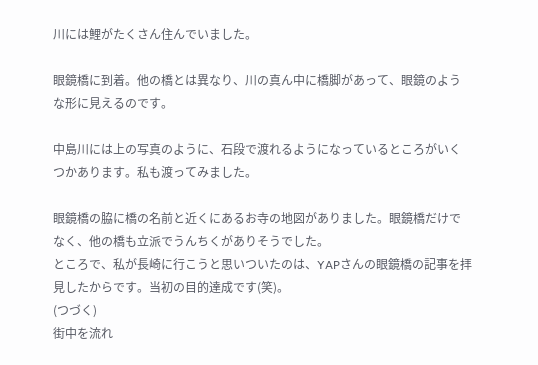川には鯉がたくさん住んでいました。

眼鏡橋に到着。他の橋とは異なり、川の真ん中に橋脚があって、眼鏡のような形に見えるのです。

中島川には上の写真のように、石段で渡れるようになっているところがいくつかあります。私も渡ってみました。

眼鏡橋の脇に橋の名前と近くにあるお寺の地図がありました。眼鏡橋だけでなく、他の橋も立派でうんちくがありそうでした。
ところで、私が長崎に行こうと思いついたのは、YAPさんの眼鏡橋の記事を拝見したからです。当初の目的達成です(笑)。
(つづく)
街中を流れ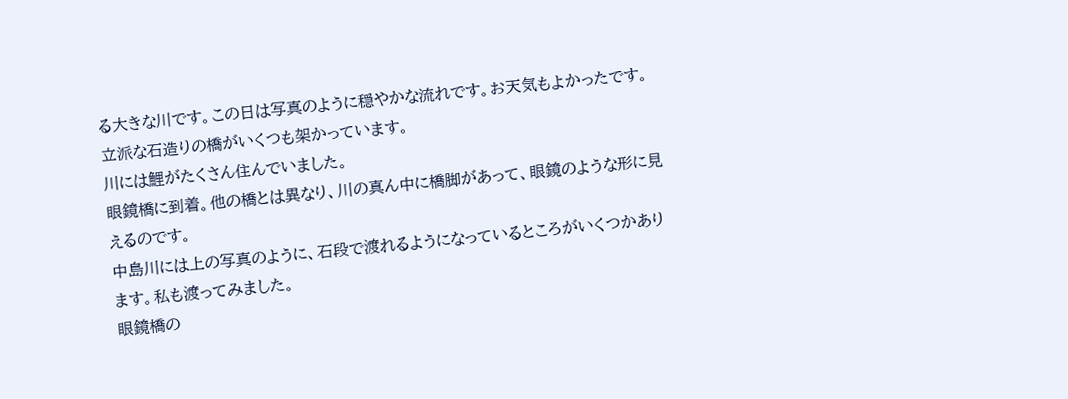る大きな川です。この日は写真のように穏やかな流れです。お天気もよかったです。
立派な石造りの橋がいくつも架かっています。
川には鯉がたくさん住んでいました。
眼鏡橋に到着。他の橋とは異なり、川の真ん中に橋脚があって、眼鏡のような形に見えるのです。
中島川には上の写真のように、石段で渡れるようになっているところがいくつかあります。私も渡ってみました。
眼鏡橋の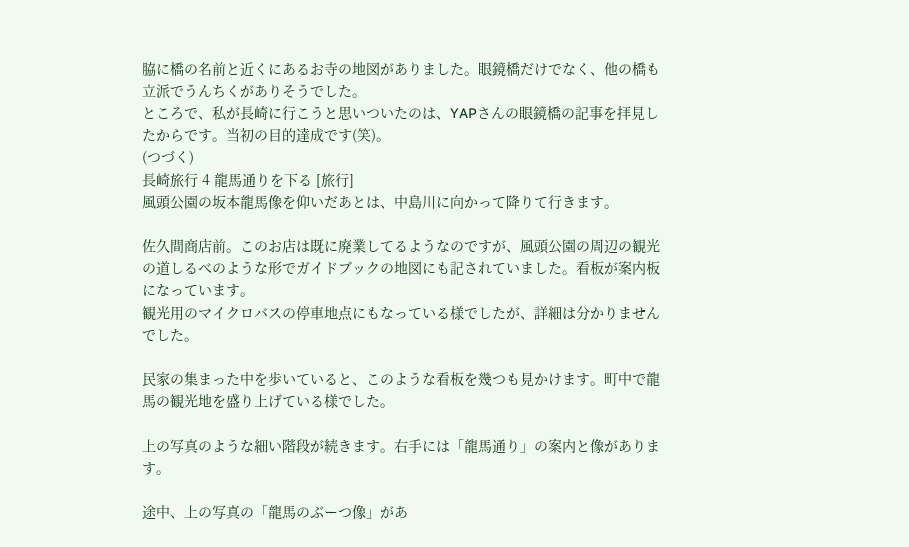脇に橋の名前と近くにあるお寺の地図がありました。眼鏡橋だけでなく、他の橋も立派でうんちくがありそうでした。
ところで、私が長崎に行こうと思いついたのは、YAPさんの眼鏡橋の記事を拝見したからです。当初の目的達成です(笑)。
(つづく)
長崎旅行 4 龍馬通りを下る [旅行]
風頭公園の坂本龍馬像を仰いだあとは、中島川に向かって降りて行きます。

佐久間商店前。このお店は既に廃業してるようなのですが、風頭公園の周辺の観光の道しるべのような形でガイドブックの地図にも記されていました。看板が案内板になっています。
観光用のマイクロバスの停車地点にもなっている様でしたが、詳細は分かりませんでした。

民家の集まった中を歩いていると、このような看板を幾つも見かけます。町中で龍馬の観光地を盛り上げている様でした。

上の写真のような細い階段が続きます。右手には「龍馬通り」の案内と像があります。

途中、上の写真の「龍馬のぶーつ像」があ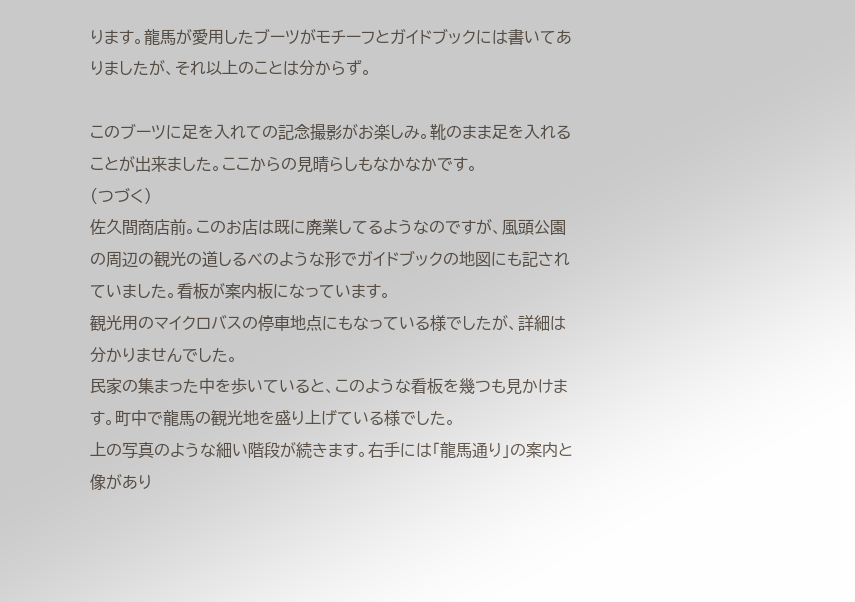ります。龍馬が愛用したブーツがモチーフとガイドブックには書いてありましたが、それ以上のことは分からず。

このブーツに足を入れての記念撮影がお楽しみ。靴のまま足を入れることが出来ました。ここからの見晴らしもなかなかです。
(つづく)
佐久間商店前。このお店は既に廃業してるようなのですが、風頭公園の周辺の観光の道しるべのような形でガイドブックの地図にも記されていました。看板が案内板になっています。
観光用のマイクロバスの停車地点にもなっている様でしたが、詳細は分かりませんでした。
民家の集まった中を歩いていると、このような看板を幾つも見かけます。町中で龍馬の観光地を盛り上げている様でした。
上の写真のような細い階段が続きます。右手には「龍馬通り」の案内と像があり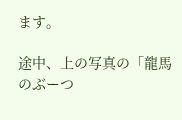ます。

途中、上の写真の「龍馬のぶーつ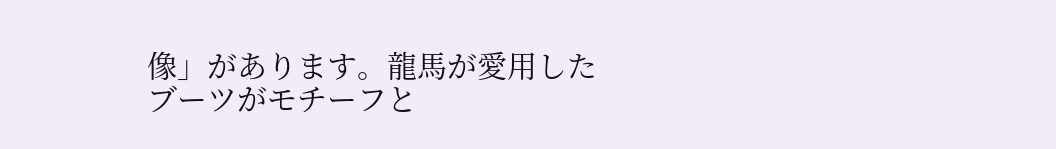像」があります。龍馬が愛用したブーツがモチーフと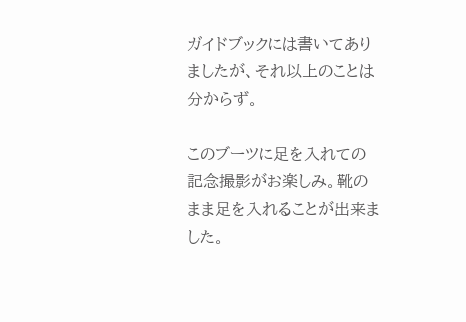ガイドブックには書いてありましたが、それ以上のことは分からず。

このブーツに足を入れての記念撮影がお楽しみ。靴のまま足を入れることが出来ました。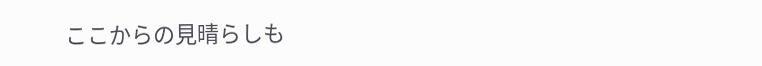ここからの見晴らしも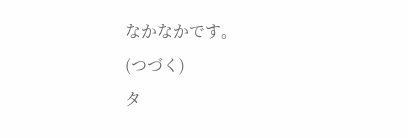なかなかです。
(つづく)
タ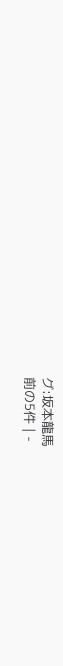グ:坂本龍馬
前の5件 | -